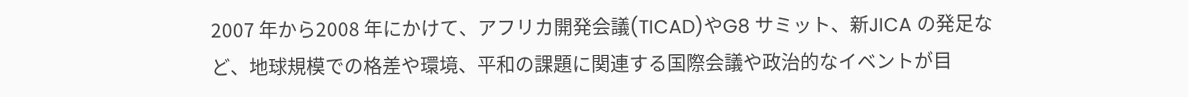2007 年から2008 年にかけて、アフリカ開発会議(TICAD)やG8 サミット、新JICA の発足など、地球規模での格差や環境、平和の課題に関連する国際会議や政治的なイベントが目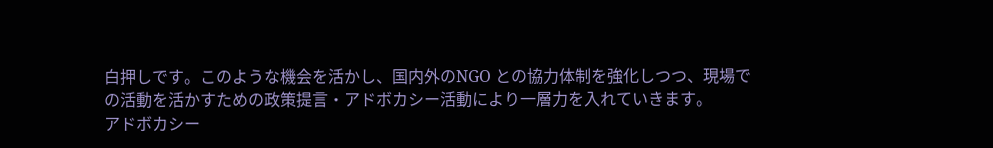白押しです。このような機会を活かし、国内外のNGO との協力体制を強化しつつ、現場での活動を活かすための政策提言・アドボカシー活動により一層力を入れていきます。
アドボカシー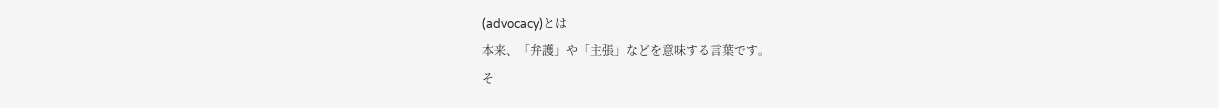(advocacy)とは
本来、「弁護」や「主張」などを意味する言葉です。
そ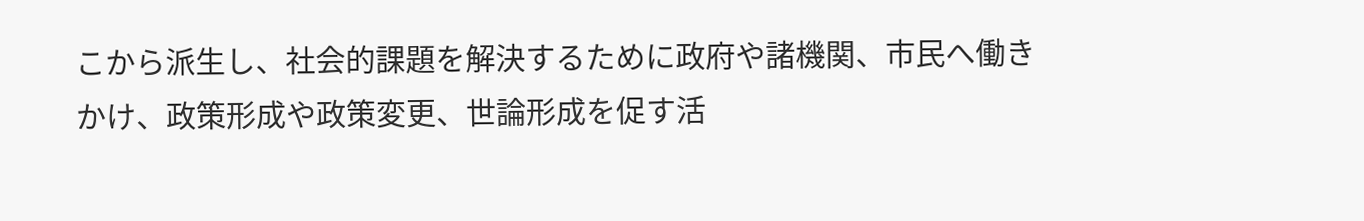こから派生し、社会的課題を解決するために政府や諸機関、市民へ働きかけ、政策形成や政策変更、世論形成を促す活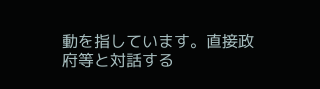動を指しています。直接政府等と対話する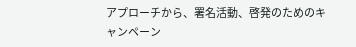アプローチから、署名活動、啓発のためのキャンペーン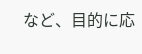など、目的に応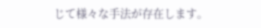じて様々な手法が存在します。